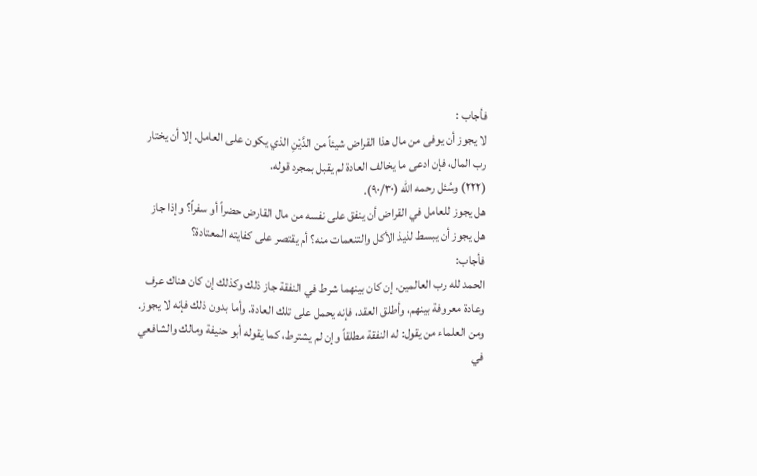فأجاب :
لا يجوز أن يوفى من مال هذا القراض شيئاً من الدَّيْنِ الذي يكون على العامل. إلا أن يختار رب المال، فإن ادعى ما يخالف العادة لم يقبل بمجرد قوله.
(٢٢٢) وسُئل رحمه الله (٩٠/٣٠).
هل يجوز للعامل في القراض أن ينفق على نفسه من مال القارض حضراً أو سفراً؟ وإذا جاز هل يجوز أن يبسط لذيذ الأكل والتنعمات منه؟ أم يقتصر على كفايته المعتادة؟
فأجاب:
الحمد لله رب العالمين. إن كان بينهما شرط في النفقة جاز ذلك وكذلك إن كان هناك عرف وعادة معروفة بينهم، وأطلق العقد، فإنه يحمل على تلك العادة. وأما بدون ذلك فإنه لا يجوز.
ومن العلماء من يقول: له النفقة مطلقاً وإن لم يشترط، كما يقوله أبو حنيفة ومالك والشافعي في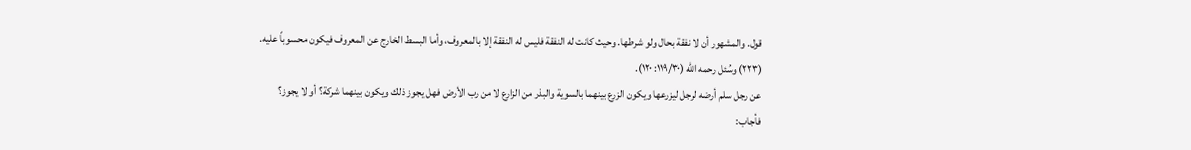قول. والمشهور أن لا نفقة بحال ولو شرطها. وحيث كانت له النفقة فليس له النفقة إلا بالمعروف، وأما البسط الخارج عن المعروف فيكون محسوباً عليه.
(٢٢٣) وسُئل رحمه الله (١١٩/٣٠: ١٢٠).
عن رجل سلم أرضه لرجل ليزرعها ويكون الزرع بينهما بالسوية والبذر من الزارع لا من رب الأرض فهل يجوز ذلك ويكون بينهما شركة؟ أو لا يجوز؟
فأجاب: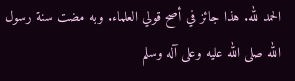الحمد لله. هذا جائز في أصح قولي العلماء. وبه مضت سنة رسول الله صلى الله عليه وعلى آله وسلم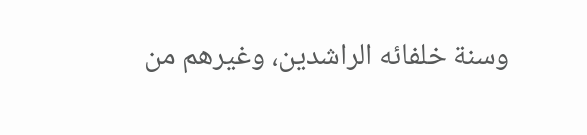وسنة خلفائه الراشدين، وغيرهم من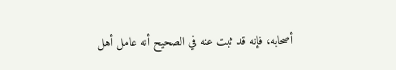أصحابه، فإنه قد ثبت عنه في الصحيح أنه عامل أهل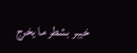خيبر بشطر ما يخرج